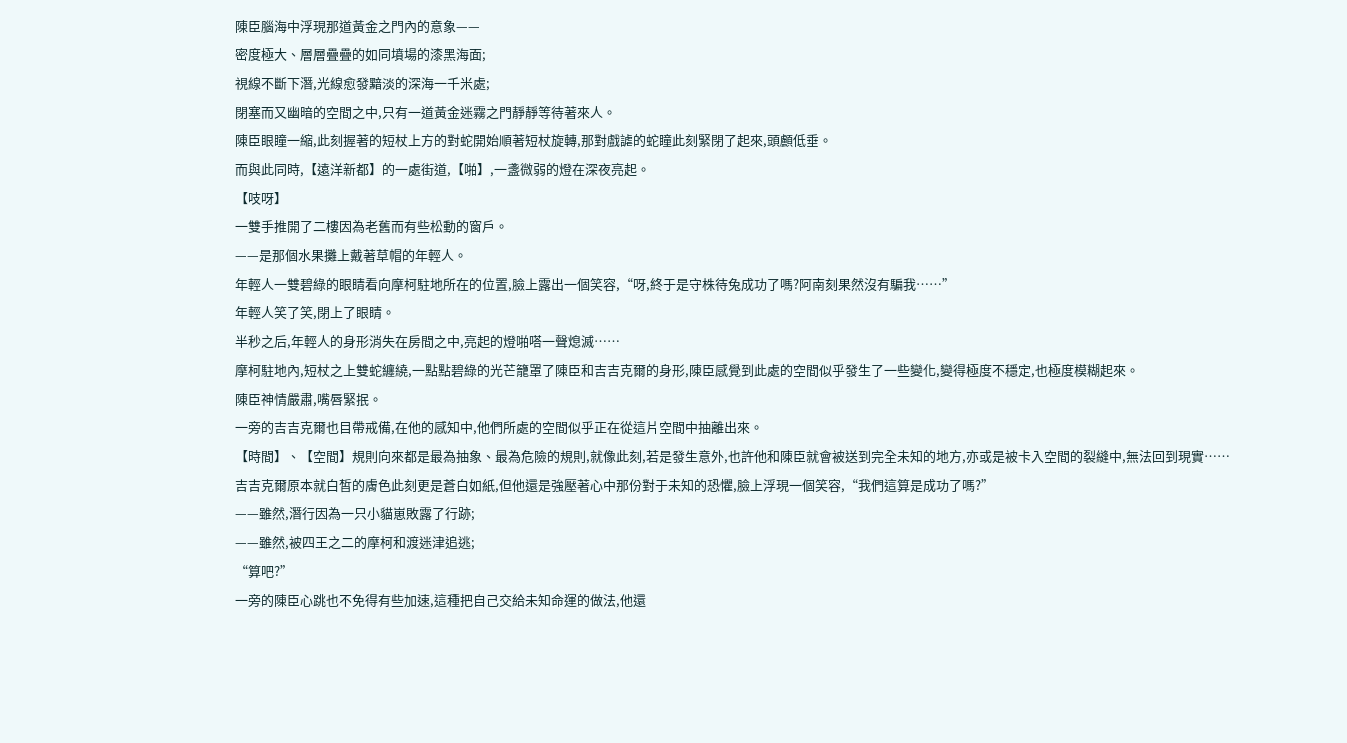陳臣腦海中浮現那道黃金之門內的意象——
密度極大、層層疊疊的如同墳場的漆黑海面;
視線不斷下潛,光線愈發黯淡的深海一千米處;
閉塞而又幽暗的空間之中,只有一道黃金迷霧之門靜靜等待著來人。
陳臣眼瞳一縮,此刻握著的短杖上方的對蛇開始順著短杖旋轉,那對戲謔的蛇瞳此刻緊閉了起來,頭顱低垂。
而與此同時,【遠洋新都】的一處街道,【啪】,一盞微弱的燈在深夜亮起。
【吱呀】
一雙手推開了二樓因為老舊而有些松動的窗戶。
——是那個水果攤上戴著草帽的年輕人。
年輕人一雙碧綠的眼睛看向摩柯駐地所在的位置,臉上露出一個笑容,“呀,終于是守株待兔成功了嗎?阿南刻果然沒有騙我……”
年輕人笑了笑,閉上了眼睛。
半秒之后,年輕人的身形消失在房間之中,亮起的燈啪嗒一聲熄滅……
摩柯駐地內,短杖之上雙蛇纏繞,一點點碧綠的光芒籠罩了陳臣和吉吉克爾的身形,陳臣感覺到此處的空間似乎發生了一些變化,變得極度不穩定,也極度模糊起來。
陳臣神情嚴肅,嘴唇緊抿。
一旁的吉吉克爾也目帶戒備,在他的感知中,他們所處的空間似乎正在從這片空間中抽離出來。
【時間】、【空間】規則向來都是最為抽象、最為危險的規則,就像此刻,若是發生意外,也許他和陳臣就會被送到完全未知的地方,亦或是被卡入空間的裂縫中,無法回到現實……
吉吉克爾原本就白皙的膚色此刻更是蒼白如紙,但他還是強壓著心中那份對于未知的恐懼,臉上浮現一個笑容,“我們這算是成功了嗎?”
——雖然,潛行因為一只小貓崽敗露了行跡;
——雖然,被四王之二的摩柯和渡迷津追逃;
“算吧?”
一旁的陳臣心跳也不免得有些加速,這種把自己交給未知命運的做法,他還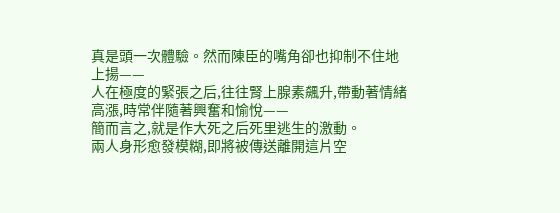真是頭一次體驗。然而陳臣的嘴角卻也抑制不住地上揚——
人在極度的緊張之后,往往腎上腺素飆升,帶動著情緒高漲,時常伴隨著興奮和愉悅——
簡而言之,就是作大死之后死里逃生的激動。
兩人身形愈發模糊,即將被傳送離開這片空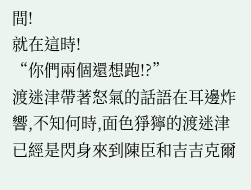間!
就在這時!
“你們兩個還想跑!?”
渡迷津帶著怒氣的話語在耳邊炸響,不知何時,面色猙獰的渡迷津已經是閃身來到陳臣和吉吉克爾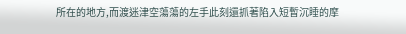所在的地方,而渡迷津空蕩蕩的左手此刻還抓著陷入短暫沉睡的摩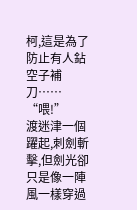柯,這是為了防止有人鉆空子補刀……
“喂!”
渡迷津一個躍起,刺劍斬擊,但劍光卻只是像一陣風一樣穿過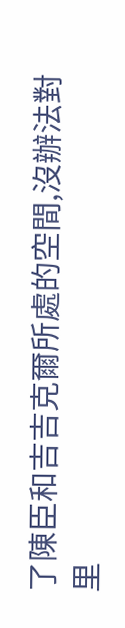了陳臣和吉吉克爾所處的空間,沒辦法對里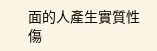面的人產生實質性傷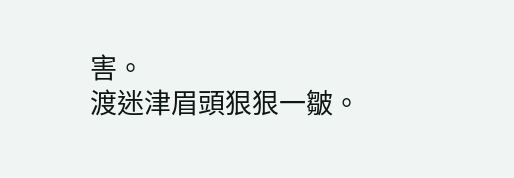害。
渡迷津眉頭狠狠一皺。